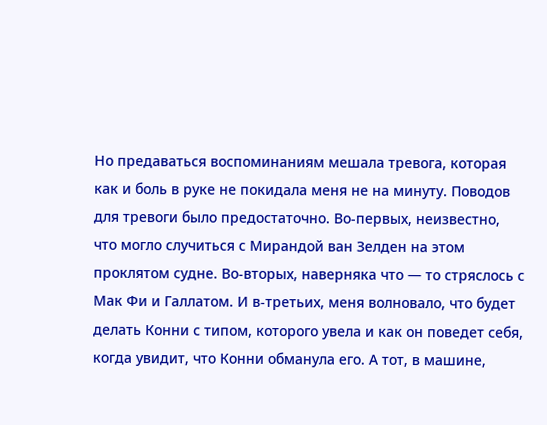Но предаваться воспоминаниям мешала тревога, которая как и боль в руке не покидала меня не на минуту. Поводов для тревоги было предостаточно. Во-первых, неизвестно, что могло случиться с Мирандой ван Зелден на этом проклятом судне. Во-вторых, наверняка что — то стряслось с Мак Фи и Галлатом. И в-третьих, меня волновало, что будет делать Конни с типом, которого увела и как он поведет себя, когда увидит, что Конни обманула его. А тот, в машине,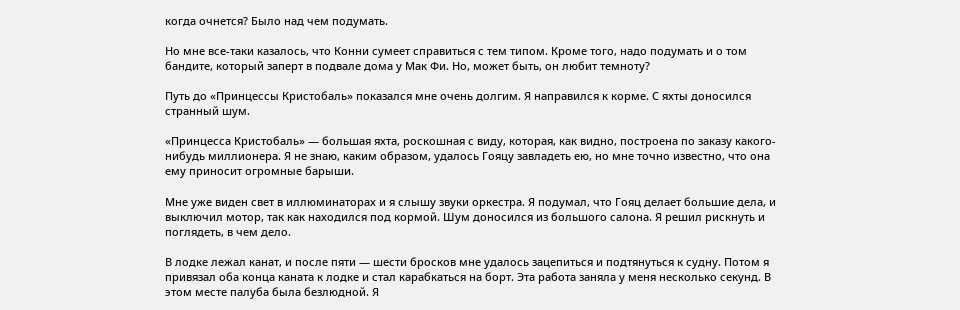когда очнется? Было над чем подумать.

Но мне все-таки казалось, что Конни сумеет справиться с тем типом. Кроме того, надо подумать и о том бандите, который заперт в подвале дома у Мак Фи. Но, может быть, он любит темноту?

Путь до «Принцессы Кристобаль» показался мне очень долгим. Я направился к корме. С яхты доносился странный шум.

«Принцесса Кристобаль» — большая яхта, роскошная с виду, которая, как видно, построена по заказу какого-нибудь миллионера. Я не знаю, каким образом, удалось Гояцу завладеть ею, но мне точно известно, что она ему приносит огромные барыши.

Мне уже виден свет в иллюминаторах и я слышу звуки оркестра. Я подумал, что Гояц делает большие дела, и выключил мотор, так как находился под кормой. Шум доносился из большого салона. Я решил рискнуть и поглядеть, в чем дело.

В лодке лежал канат, и после пяти — шести бросков мне удалось зацепиться и подтянуться к судну. Потом я привязал оба конца каната к лодке и стал карабкаться на борт. Эта работа заняла у меня несколько секунд. В этом месте палуба была безлюдной. Я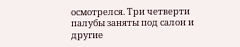осмотрелся. Три четверти палубы заняты под салон и другие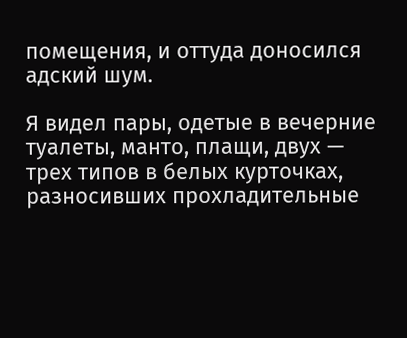помещения, и оттуда доносился адский шум.

Я видел пары, одетые в вечерние туалеты, манто, плащи, двух — трех типов в белых курточках, разносивших прохладительные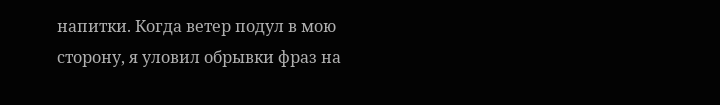напитки. Когда ветер подул в мою сторону, я уловил обрывки фраз на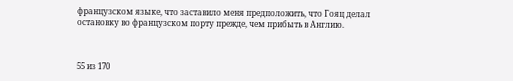французском языке, что заставило меня предположить, что Гояц делал остановку во французском порту прежде, чем прибыть в Англию.



55 из 170